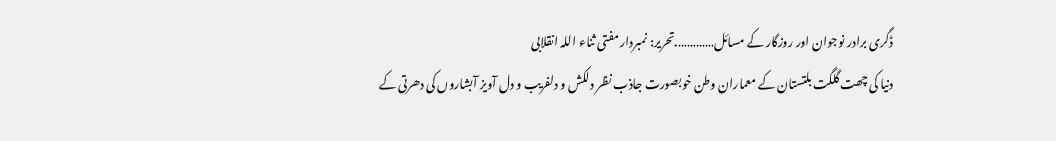ڈگری برادر نوجوان اور روزگار کے مسائل………….تحریر: نمبردار مفتی ثناء اللہ انقلابی
دنیا کی چھت گلگت بلتستان کے معماران وطن خوبصورت جاذب نظر دلکش و دلفریب و دل آویز آبشاروں کی دھرتی کے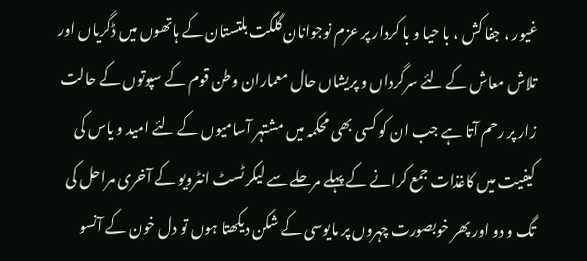غیور ، جفا کش ، با حیا و با کردار پر عزم نوجوانان گلگت بلتستان کے ہاتھوں میں ڈگریاں اور تلاش معاش کے لئے سرگرداں و پریشاں حال معماران وطن قوم کے سپوتوں کے حالت زار پر رحم آتا ہے جب ان کو کسی بھی محکمہ میں مشتہر آسامیوں کے لئے امید و یاس کی کیفیت میں کاغذات جمع کرانے کے پہلے مرحلے سے لیکر ٹسٹ انٹرویو کے آخری مراحل کی تگ و دو اور پھر خوبصورت چہروں پر مایوسی کے شکن دیکھتا ہوں تو دل خون کے آنسو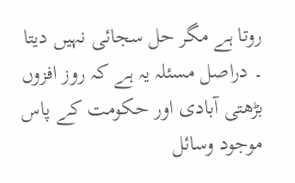روتا ہے مگر حل سجائی نہیں دیتا ۔ دراصل مسئلہ یہ ہے کہ روز افزوں بڑھتی آبادی اور حکومت کے پاس موجود وسائل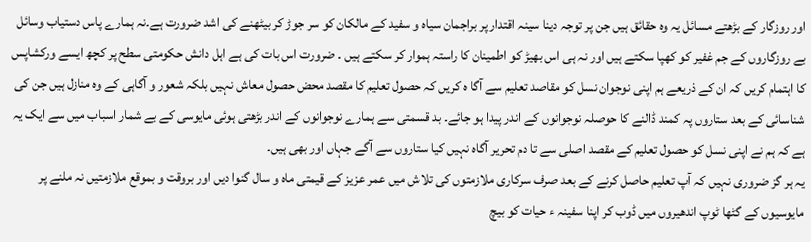اور روزگار کے بڑھتے مسائل یہ وہ حقائق ہیں جن پر توجہ دینا سینہ اقتدار پر براجمان سیاہ و سفید کے مالکان کو سر جوڑ کر بیٹھنے کی اشد ضرورت ہے۔نہ ہمارے پاس دستیاب وسائل بے روزگاروں کے جم غفیر کو کھپا سکتے ہیں اور نہ ہی اس بھیڑ کو اطمینان کا راستہ ہموار کر سکتے ہیں ۔ ضرورت اس بات کی ہے اہل دانش حکومتی سطح پر کچھ ایسے ورکشاپس کا اہتمام کریں کہ ان کے ذریعے ہم اپنی نوجوان نسل کو مقاصد تعلیم سے آگا ہ کریں کہ حصول تعلیم کا مقصد محض حصول معاش نہیں بلکہ شعور و آگاہی کے وہ منازل ہیں جن کی شناسائی کے بعد ستاروں پہ کمند ڈالنے کا حوصلہ نوجوانوں کے اندر پیدا ہو جائے۔ بد قسمتی سے ہمارے نوجوانوں کے اندر بڑھتی ہوئی مایوسی کے بے شمار اسباب میں سے ایک یہ ہے کہ ہم نے اپنی نسل کو حصول تعلیم کے مقصد اصلی سے تا دم تحریر آگاہ نہیں کیا ستاروں سے آگے جہاں اور بھی ہیں۔
یہ ہر گز ضروری نہیں کہ آپ تعلیم حاصل کرنے کے بعد صرف سرکاری ملازمتوں کی تلاش میں عمر عزیز کے قیمتی ماہ و سال گنوا دیں اور بروقت و بموقع ملازمتیں نہ ملنے پر مایوسیوں کے گٹھا ٹوپ اندھیروں میں ڈوب کر اپنا سفینہ ء حیات کو بیچ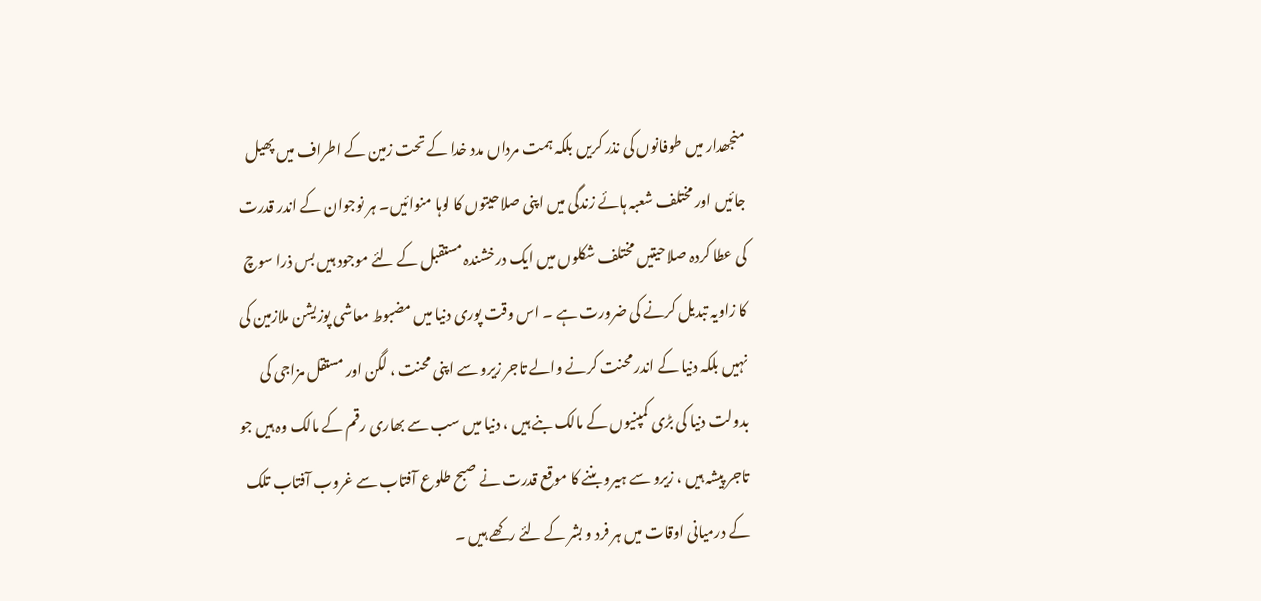منجھدار میں طوفانوں کی نذر کریں بلکہ ہمت مرداں مدد خدا کے تحت زمین کے اطراف میں پھیل جائیں اور مختلف شعبہ ہائے زندگی میں اپنی صلاحیتوں کا لوہا منوائیں۔ ہر نوجوان کے اندر قدرت کی عطا کردہ صلاحیتیں مختلف شکلوں میں ایک درخشندہ مستقبل کے لئے موجود ہیں بس ذرا سوچ کا زاویہ تبدیل کرنے کی ضرورت ہے ۔ اس وقت پوری دنیا میں مضبوط معاشی پوزیشن ملازمین کی نہیں بلکہ دنیا کے اندر محنت کرنے والے تاجر زیرو سے اپنی محنت ، لگن اور مستقل مزاجی کی بدولت دنیا کی بڑی کمپنیوں کے مالک بنے ہیں ، دنیا میں سب سے بھاری رقم کے مالک وہ ہیں جو تاجر پیشہ ہیں ، زیرو سے ہیرو بننے کا موقع قدرت نے صبح طلوع آفتاب سے غروب آفتاب تلک کے درمیانی اوقات میں ہر فرد و بشر کے لئے رکھے ہیں ۔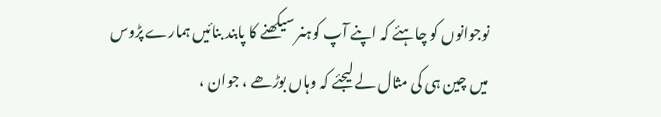نوجوانوں کو چاہئے کہ اپنے آپ کوہنر سیکھنے کا پابند بنائیں ہمارے پڑوس میں چین ہی کی مثال لے لیجئے کہ وہاں بوڑھے ، جوان ،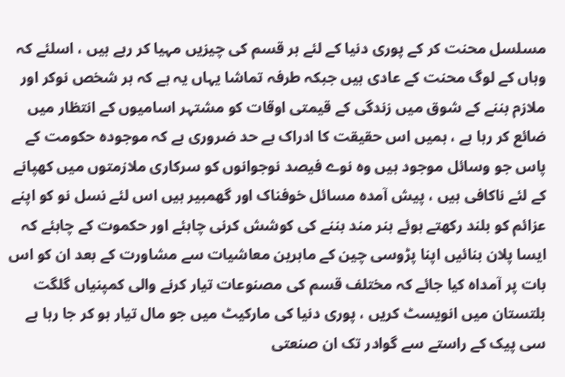مسلسل محنت کر کے پوری دنیا کے لئے ہر قسم کی چیزیں مہیا کر رہے ہیں ، اسلئے کہ وہاں کے لوگ محنت کے عادی ہیں جبکہ طرفہ تماشا یہاں یہ ہے کہ ہر شخص نوکر اور ملازم بننے کے شوق میں زندگی کے قیمتی اوقات کو مشتہر اسامیوں کے انتظار میں ضائع کر رہا ہے ، ہمیں اس حقیقت کا ادراک بے حد ضروری ہے کہ موجودہ حکومت کے پاس جو وسائل موجود ہیں وہ نوے فیصد نوجوانوں کو سرکاری ملازمتوں میں کھپانے کے لئے ناکافی ہیں ، پیش آمدہ مسائل خوفناک اور گھمبیر ہیں اس لئے نسل نو کو اپنے عزائم کو بلند رکھتے ہوئے ہنر مند بننے کی کوشش کرنی چاہئے اور حکموت کے چاہئے کہ ایسا پلان بنائیں اپنا پڑوسی چین کے ماہرین معاشیات سے مشاورت کے بعد ان کو اس بات پر آمداہ کیا جائے کہ مختلف قسم کی مصنوعات تیار کرنے والی کمپنیاں گلگت بلتستان میں انویسٹ کریں ، پوری دنیا کی مارکیٹ میں جو مال تیار ہو کر جا رہا ہے سی پیک کے راستے سے گوادر تک ان صنعتی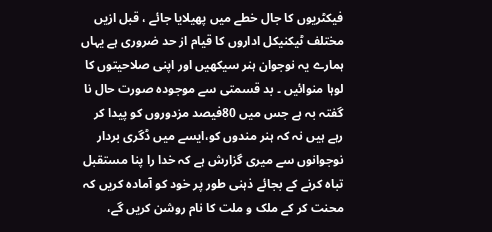فیکٹریوں کا جال خطے میں پھیلایا جائے ، قبل ازیں مختلف ٹیکنیکل اداروں کا قیام از حد ضروری ہے یہاں ہمارے یہ نوجوان ہنر سیکھیں اور اپنی صلاحیتوں کا لوہا منوائیں ۔ بد قسمتی سے موجودہ صورت حال نا گفتہ بہ ہے جس میں 80فیصد مزدوروں کو پیدا کر رہے ہیں نہ کہ ہنر مندوں کو،ایسے میں ڈگری بردار نوجوانوں سے میری گزارش ہے کہ خدا را پنا مستقبل تباہ کرنے کے بجائے ذہنی طور پر خود کو آمادہ کریں کہ محنت کر کے ملک و ملت کا نام روشن کریں گے،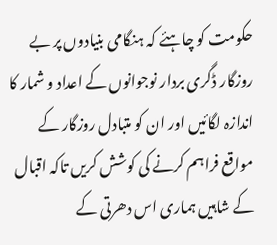حکومت کو چاہئے کہ ہنگامی بنیادوں پر بے روزگار ڈگری بردار نوجوانوں کے اعداد و شمار کا اندازہ لگائیں اور ان کو متبادل روزگار کے مواقع فراہم کرنے کی کوشش کریں تاکہ اقبال کے شاہیں ہماری اس دھرتی کے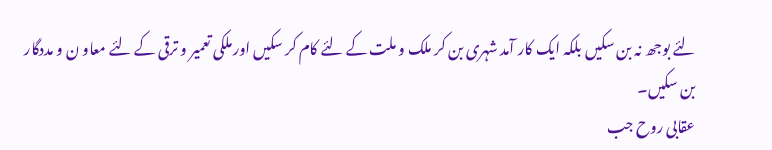لئے بوجھ نہ بن سکیں بلکہ ایک کار آمد شہری بن کر ملک و ملت کے لئے کام کر سکیں اور ملکی تعمیر و ترقی کے لئے معاو ن و مددگار بن سکیں۔
عقابی روح جب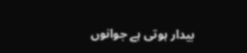بیدار ہوتی ہے جوانوں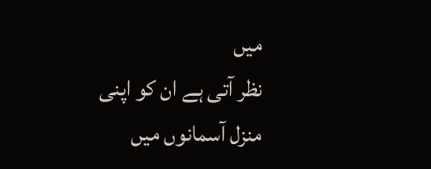میں
نظر آتی ہے ان کو اپنی منزل آسمانوں میں